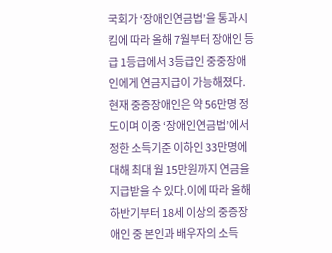국회가 ‘장애인연금법’을 통과시킴에 따라 올해 7월부터 장애인 등급 1등급에서 3등급인 중중장애인에게 연금지급이 가능해졌다. 현재 중증장애인은 약 56만명 정도이며 이중 ‘장애인연금법’에서 정한 소득기준 이하인 33만명에 대해 최대 월 15만원까지 연금을 지급받을 수 있다.이에 따라 올해 하반기부터 18세 이상의 중증장애인 중 본인과 배우자의 소득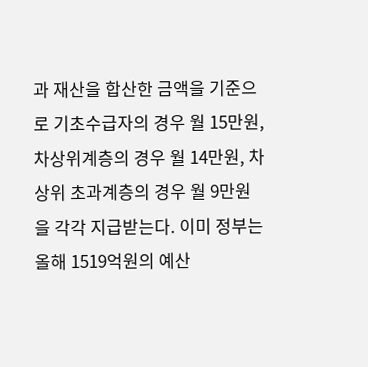과 재산을 합산한 금액을 기준으로 기초수급자의 경우 월 15만원, 차상위계층의 경우 월 14만원, 차상위 초과계층의 경우 월 9만원을 각각 지급받는다. 이미 정부는 올해 1519억원의 예산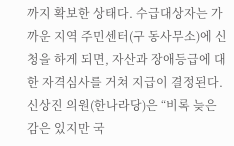까지 확보한 상태다. 수급대상자는 가까운 지역 주민센터(구 동사무소)에 신청을 하게 되면, 자산과 장애등급에 대한 자격심사를 거쳐 지급이 결정된다.신상진 의원(한나라당)은 “비록 늦은 감은 있지만 국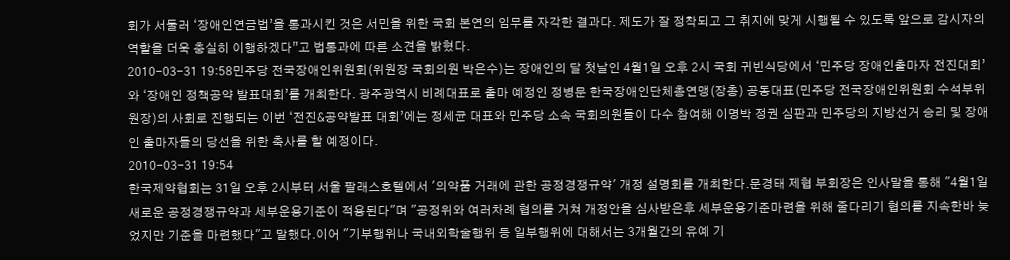회가 서둘러 ‘장애인연금법’을 통과시킨 것은 서민을 위한 국회 본연의 임무를 자각한 결과다. 제도가 잘 정착되고 그 취지에 맞게 시행될 수 있도록 앞으로 감시자의 역할을 더욱 충실히 이행하겠다”고 법통과에 따른 소견을 밝혔다.
2010-03-31 19:58민주당 전국장애인위원회(위원장 국회의원 박은수)는 장애인의 달 첫날인 4월1일 오후 2시 국회 귀빈식당에서 ‘민주당 장애인출마자 전진대회’와 ‘장애인 정책공약 발표대회’를 개최한다. 광주광역시 비례대표로 출마 예정인 정병문 한국장애인단체총연맹(장총) 공동대표(민주당 전국장애인위원회 수석부위원장)의 사회로 진행되는 이번 ‘전진&공약발표 대회’에는 정세균 대표와 민주당 소속 국회의원들이 다수 참여해 이명박 정권 심판과 민주당의 지방선거 승리 및 장애인 출마자들의 당선을 위한 축사를 할 예정이다.
2010-03-31 19:54
한국제약협회는 31일 오후 2시부터 서울 팔래스호텔에서 '의약품 거래에 관한 공정경쟁규약' 개정 설명회를 개최한다.문경태 제협 부회장은 인사말을 통해 "4월1일 새로운 공정경쟁규약과 세부운용기준이 적용된다"며 "공정위와 여러차례 협의를 거쳐 개정안을 심사받은후 세부운용기준마련을 위해 줄다리기 협의를 지속한바 늦었지만 기준을 마련했다"고 말했다.이어 "기부행위나 국내외학술행위 등 일부행위에 대해서는 3개월간의 유예 기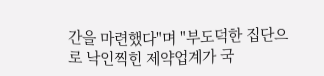간을 마련했다"며 "부도덕한 집단으로 낙인찍힌 제약업계가 국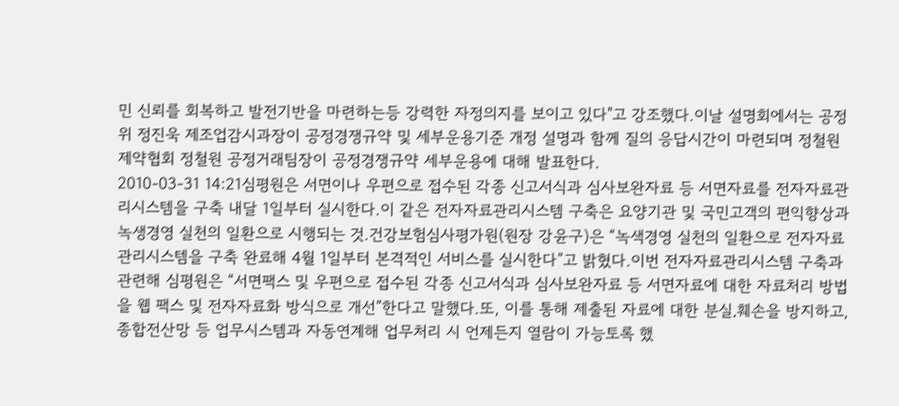민 신뢰를 회복하고 발전기반을 마련하는등 강력한 자정의지를 보이고 있다"고 강조했다.이날 설명회에서는 공정위 정진욱 제조업감시과장이 공정경쟁규약 및 세부운용기준 개정 설명과 함께 질의 응답시간이 마련되며 정철원 제약협회 정철원 공정거래팀장이 공정경쟁규약 세부운용에 대해 발표한다.
2010-03-31 14:21심평원은 서면이나 우편으로 접수된 각종 신고서식과 심사보완자료 등 서면자료를 전자자료관리시스템을 구축 내달 1일부터 실시한다.이 같은 전자자료관리시스템 구축은 요양기관 및 국민고객의 편익향상과 녹생경영 실천의 일환으로 시행되는 것.건강보험심사평가원(원장 강윤구)은 “녹색경영 실천의 일환으로 전자자료관리시스템을 구축 완료해 4월 1일부터 본격적인 서비스를 실시한다”고 밝혔다.이번 전자자료관리시스템 구축과 관련해 심평원은 “서면팩스 및 우편으로 접수된 각종 신고서식과 심사보완자료 등 서면자료에 대한 자료처리 방법을 웹 팩스 및 전자자료화 방식으로 개선”한다고 말했다.또, 이를 통해 제출된 자료에 대한 분실․훼손을 방지하고, 종합전산망 등 업무시스템과 자동연계해 업무처리 시 언제든지 열람이 가능토록 했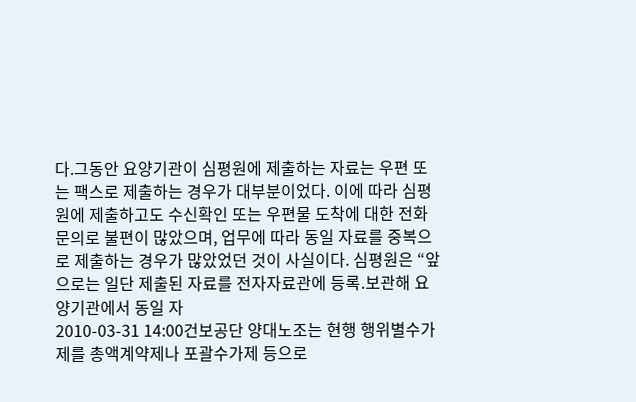다.그동안 요양기관이 심평원에 제출하는 자료는 우편 또는 팩스로 제출하는 경우가 대부분이었다. 이에 따라 심평원에 제출하고도 수신확인 또는 우편물 도착에 대한 전화문의로 불편이 많았으며, 업무에 따라 동일 자료를 중복으로 제출하는 경우가 많았었던 것이 사실이다. 심평원은 “앞으로는 일단 제출된 자료를 전자자료관에 등록․보관해 요양기관에서 동일 자
2010-03-31 14:00건보공단 양대노조는 현행 행위별수가제를 총액계약제나 포괄수가제 등으로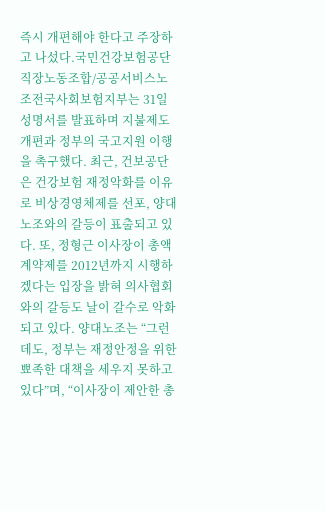즉시 개편해야 한다고 주장하고 나섰다.국민건강보험공단직장노동조합/공공서비스노조전국사회보험지부는 31일 성명서를 발표하며 지불제도 개편과 정부의 국고지원 이행을 촉구했다. 최근, 건보공단은 건강보험 재정악화를 이유로 비상경영체제를 선포, 양대 노조와의 갈등이 표출되고 있다. 또, 정형근 이사장이 총액계약제를 2012년까지 시행하겠다는 입장을 밝혀 의사협회와의 갈등도 날이 갈수로 악화되고 있다. 양대노조는 “그런데도, 정부는 재정안정을 위한 뾰족한 대책을 세우지 못하고 있다”며, “이사장이 제안한 총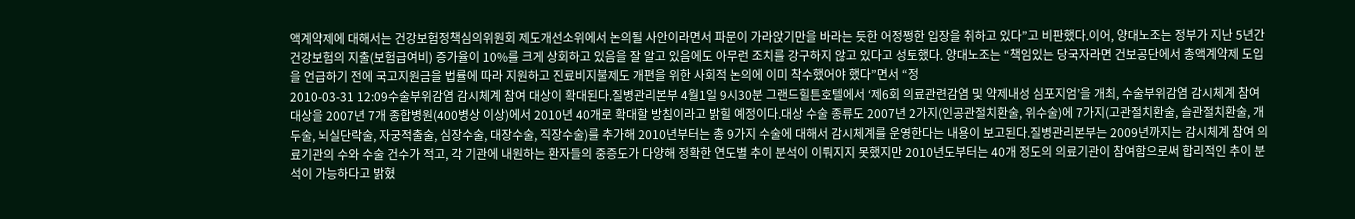액계약제에 대해서는 건강보험정책심의위원회 제도개선소위에서 논의될 사안이라면서 파문이 가라앉기만을 바라는 듯한 어정쩡한 입장을 취하고 있다”고 비판했다.이어, 양대노조는 정부가 지난 5년간 건강보험의 지출(보험급여비) 증가율이 10%를 크게 상회하고 있음을 잘 알고 있음에도 아무런 조치를 강구하지 않고 있다고 성토했다. 양대노조는 “책임있는 당국자라면 건보공단에서 총액계약제 도입을 언급하기 전에 국고지원금을 법률에 따라 지원하고 진료비지불제도 개편을 위한 사회적 논의에 이미 착수했어야 했다”면서 “정
2010-03-31 12:09수술부위감염 감시체계 참여 대상이 확대된다.질병관리본부 4월1일 9시30분 그랜드힐튼호텔에서 ‘제6회 의료관련감염 및 약제내성 심포지엄’을 개최, 수술부위감염 감시체계 참여 대상을 2007년 7개 종합병원(400병상 이상)에서 2010년 40개로 확대할 방침이라고 밝힐 예정이다.대상 수술 종류도 2007년 2가지(인공관절치환술, 위수술)에 7가지(고관절치환술, 슬관절치환술, 개두술, 뇌실단락술, 자궁적출술, 심장수술, 대장수술, 직장수술)를 추가해 2010년부터는 총 9가지 수술에 대해서 감시체계를 운영한다는 내용이 보고된다.질병관리본부는 2009년까지는 감시체계 참여 의료기관의 수와 수술 건수가 적고, 각 기관에 내원하는 환자들의 중증도가 다양해 정확한 연도별 추이 분석이 이뤄지지 못했지만 2010년도부터는 40개 정도의 의료기관이 참여함으로써 합리적인 추이 분석이 가능하다고 밝혔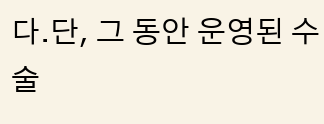다.단, 그 동안 운영된 수술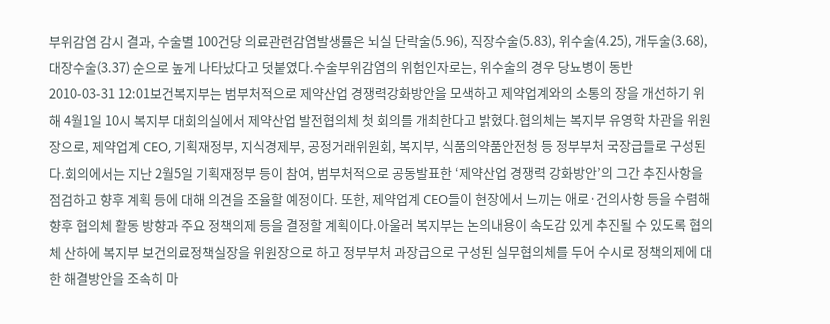부위감염 감시 결과, 수술별 100건당 의료관련감염발생률은 뇌실 단락술(5.96), 직장수술(5.83), 위수술(4.25), 개두술(3.68), 대장수술(3.37) 순으로 높게 나타났다고 덧붙였다.수술부위감염의 위험인자로는, 위수술의 경우 당뇨병이 동반
2010-03-31 12:01보건복지부는 범부처적으로 제약산업 경쟁력강화방안을 모색하고 제약업계와의 소통의 장을 개선하기 위해 4월1일 10시 복지부 대회의실에서 제약산업 발전협의체 첫 회의를 개최한다고 밝혔다.협의체는 복지부 유영학 차관을 위원장으로, 제약업계 CEO, 기획재정부, 지식경제부, 공정거래위원회, 복지부, 식품의약품안전청 등 정부부처 국장급들로 구성된다.회의에서는 지난 2월5일 기획재정부 등이 참여, 범부처적으로 공동발표한 ‘제약산업 경쟁력 강화방안’의 그간 추진사항을 점검하고 향후 계획 등에 대해 의견을 조율할 예정이다. 또한, 제약업계 CEO들이 현장에서 느끼는 애로·건의사항 등을 수렴해 향후 협의체 활동 방향과 주요 정책의제 등을 결정할 계획이다.아울러 복지부는 논의내용이 속도감 있게 추진될 수 있도록 협의체 산하에 복지부 보건의료정책실장을 위원장으로 하고 정부부처 과장급으로 구성된 실무협의체를 두어 수시로 정책의제에 대한 해결방안을 조속히 마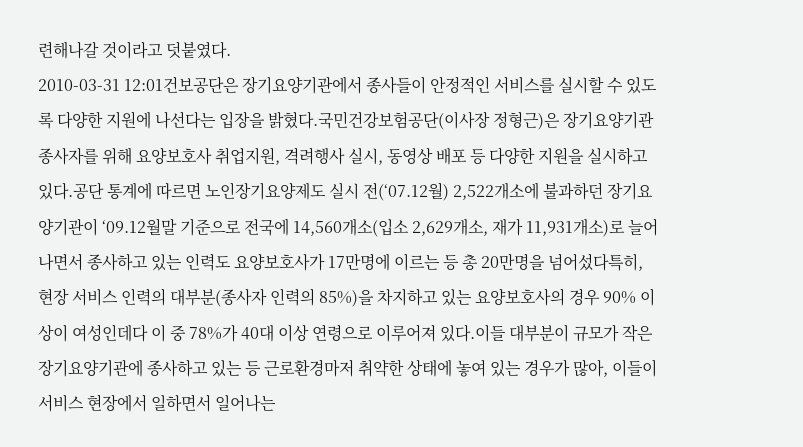련해나갈 것이라고 덧붙였다.
2010-03-31 12:01건보공단은 장기요양기관에서 종사들이 안정적인 서비스를 실시할 수 있도록 다양한 지원에 나선다는 입장을 밝혔다.국민건강보험공단(이사장 정형근)은 장기요양기관 종사자를 위해 요양보호사 취업지원, 격려행사 실시, 동영상 배포 등 다양한 지원을 실시하고 있다.공단 통계에 따르면 노인장기요양제도 실시 전(‘07.12월) 2,522개소에 불과하던 장기요양기관이 ‘09.12월말 기준으로 전국에 14,560개소(입소 2,629개소, 재가 11,931개소)로 늘어나면서 종사하고 있는 인력도 요양보호사가 17만명에 이르는 등 총 20만명을 넘어섰다특히, 현장 서비스 인력의 대부분(종사자 인력의 85%)을 차지하고 있는 요양보호사의 경우 90% 이상이 여성인데다 이 중 78%가 40대 이상 연령으로 이루어져 있다.이들 대부분이 규모가 작은 장기요양기관에 종사하고 있는 등 근로환경마저 취약한 상태에 놓여 있는 경우가 많아, 이들이 서비스 현장에서 일하면서 일어나는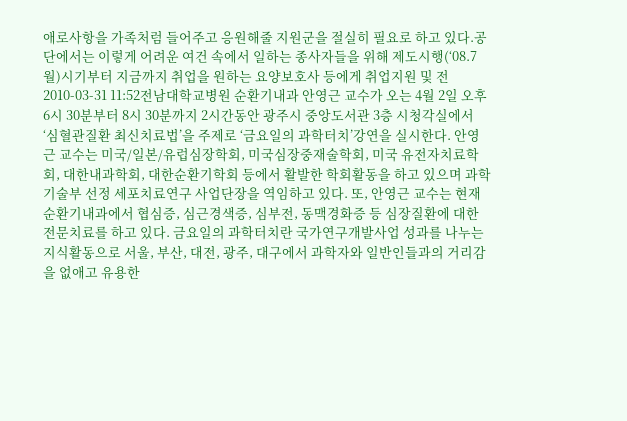애로사항을 가족처럼 들어주고 응원해줄 지원군을 절실히 필요로 하고 있다.공단에서는 이렇게 어려운 여건 속에서 일하는 종사자들을 위해 제도시행(‘08.7월)시기부터 지금까지 취업을 원하는 요양보호사 등에게 취업지원 및 전
2010-03-31 11:52전남대학교병원 순환기내과 안영근 교수가 오는 4월 2일 오후 6시 30분부터 8시 30분까지 2시간동안 광주시 중앙도서관 3층 시청각실에서 ‘심혈관질환 최신치료법’을 주제로 ‘금요일의 과학터치’강연을 실시한다. 안영근 교수는 미국/일본/유럽심장학회, 미국심장중재술학회, 미국 유전자치료학회, 대한내과학회, 대한순환기학회 등에서 활발한 학회활동을 하고 있으며 과학기술부 선정 세포치료연구 사업단장을 역임하고 있다. 또, 안영근 교수는 현재 순환기내과에서 협심증, 심근경색증, 심부전, 동맥경화증 등 심장질환에 대한 전문치료를 하고 있다. 금요일의 과학터치란 국가연구개발사업 성과를 나누는 지식활동으로 서울, 부산, 대전, 광주, 대구에서 과학자와 일반인들과의 거리감을 없애고 유용한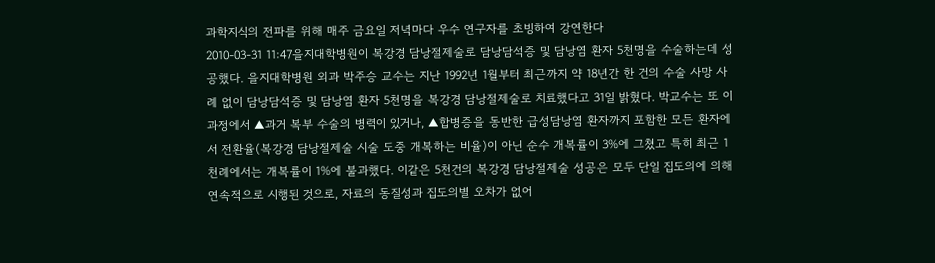과학지식의 전파를 위해 매주 금요일 저녁마다 우수 연구자를 초빙하여 강연한다
2010-03-31 11:47을지대학병원이 복강경 담낭절제술로 담낭담석증 및 담낭염 환자 5천명을 수술하는데 성공했다. 을지대학병원 외과 박주승 교수는 지난 1992년 1월부터 최근까지 약 18년간 한 건의 수술 사망 사례 없이 담낭담석증 및 담낭염 환자 5천명을 복강경 담낭절제술로 치료했다고 31일 밝혔다. 박교수는 또 이 과정에서 ▲과거 복부 수술의 병력이 있거나, ▲합병증을 동반한 급성담낭염 환자까지 포함한 모든 환자에서 전환율(복강경 담낭절제술 시술 도중 개복하는 비율)이 아닌 순수 개복률이 3%에 그쳤고 특히 최근 1천례에서는 개복률이 1%에 불과했다. 이같은 5천건의 복강경 담낭절제술 성공은 모두 단일 집도의에 의해 연속적으로 시행된 것으로, 자료의 동질성과 집도의별 오차가 없어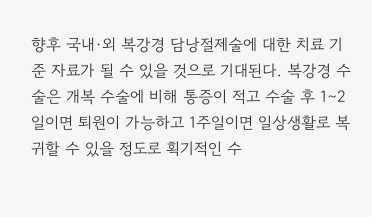향후 국내·외 복강경 담낭절제술에 대한 치료 기준 자료가 될 수 있을 것으로 기대된다. 복강경 수술은 개복 수술에 비해 통증이 적고 수술 후 1∼2일이면 퇴원이 가능하고 1주일이면 일상생활로 복귀할 수 있을 정도로 획기적인 수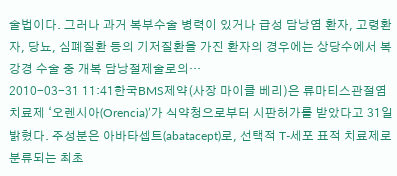술법이다. 그러나 과거 복부수술 병력이 있거나 급성 담낭염 환자, 고령환자, 당뇨, 심폐질환 등의 기저질환을 가진 환자의 경우에는 상당수에서 복강경 수술 중 개복 담낭절제술로의…
2010-03-31 11:41한국BMS제약(사장 마이클 베리)은 류마티스관절염치료제 ‘오렌시아(Orencia)’가 식약청으로부터 시판허가를 받았다고 31일 밝혔다. 주성분은 아바타셉트(abatacept)로, 선택적 T-세포 표적 치료제로 분류되는 최초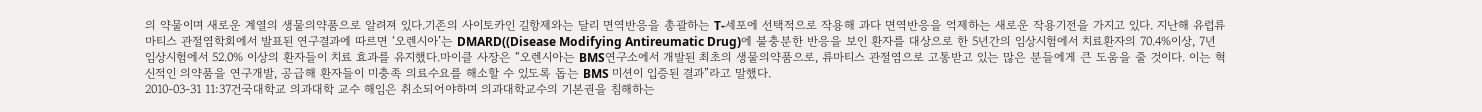의 약물이며 새로운 계열의 생물의약품으로 알려져 있다.기존의 사이토카인 길항제와는 달리 면역반응을 총괄하는 T-세포에 선택적으로 작용해 과다 면역반응을 억제하는 새로운 작용기전을 가지고 있다. 지난해 유럽류마티스 관절염학회에서 발표된 연구결과에 따르면 ‘오렌시아’는 DMARD((Disease Modifying Antireumatic Drug)에 불충분한 반응을 보인 환자를 대상으로 한 5년간의 임상시험에서 치료환자의 70.4%이상, 7년 임상시험에서 52.0% 이상의 환자들이 치료 효과를 유지했다.마이클 사장은 “오렌시아는 BMS연구소에서 개발된 최초의 생물의약품으로, 류마티스 관절염으로 고통받고 있는 많은 분들에게 큰 도움을 줄 것이다. 이는 혁신적인 의약품을 연구개발, 공급해 환자들이 미충족 의료수요를 해소할 수 있도록 돕는 BMS 미션이 입증된 결과”라고 말했다.
2010-03-31 11:37건국대학교 의과대학 교수 해임은 취소되어야하며 의과대학교수의 기본권을 침해하는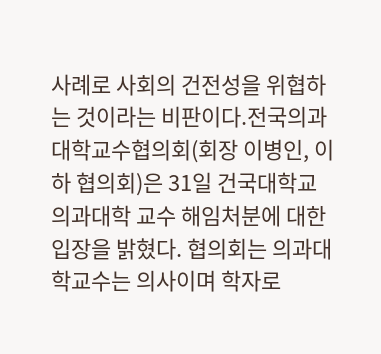사례로 사회의 건전성을 위협하는 것이라는 비판이다.전국의과대학교수협의회(회장 이병인, 이하 협의회)은 31일 건국대학교 의과대학 교수 해임처분에 대한 입장을 밝혔다. 협의회는 의과대학교수는 의사이며 학자로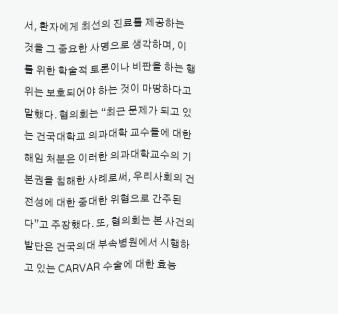서, 환자에게 최선의 진료를 제공하는 것을 그 중요한 사명으로 생각하며, 이를 위한 학술적 토론이나 비판을 하는 행위는 보호되어야 하는 것이 마땅하다고 말했다. 협의회는 “최근 문제가 되고 있는 건국대학교 의과대학 교수들에 대한 해임 처분은 이러한 의과대학교수의 기본권을 침해한 사례로써, 우리사회의 건전성에 대한 중대한 위협으로 간주된다”고 주장했다. 또, 협의회는 본 사건의 발단은 건국의대 부속병원에서 시행하고 있는 CARVAR 수술에 대한 효능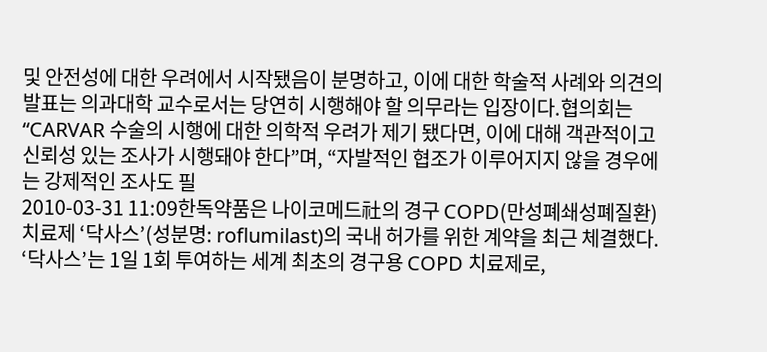및 안전성에 대한 우려에서 시작됐음이 분명하고, 이에 대한 학술적 사례와 의견의 발표는 의과대학 교수로서는 당연히 시행해야 할 의무라는 입장이다.협의회는 “CARVAR 수술의 시행에 대한 의학적 우려가 제기 됐다면, 이에 대해 객관적이고 신뢰성 있는 조사가 시행돼야 한다”며, “자발적인 협조가 이루어지지 않을 경우에는 강제적인 조사도 필
2010-03-31 11:09한독약품은 나이코메드社의 경구 COPD(만성폐쇄성폐질환)치료제 ‘닥사스’(성분명: roflumilast)의 국내 허가를 위한 계약을 최근 체결했다. ‘닥사스’는 1일 1회 투여하는 세계 최초의 경구용 COPD 치료제로,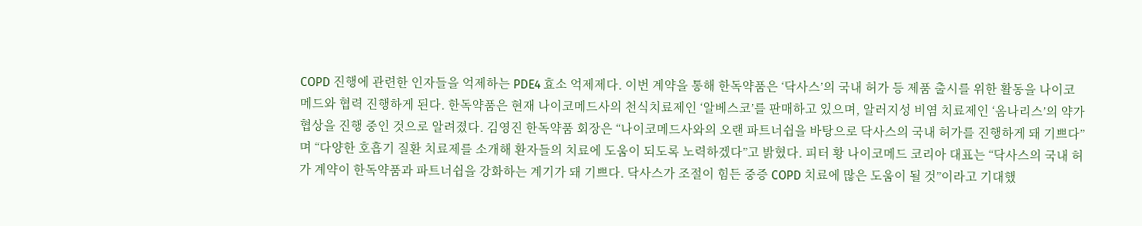COPD 진행에 관련한 인자들을 억제하는 PDE4 효소 억제제다. 이번 계약을 통해 한독약품은 ‘닥사스’의 국내 허가 등 제품 출시를 위한 활동을 나이코메드와 협력 진행하게 된다. 한독약품은 현재 나이코메드사의 천식치료제인 ‘알베스코’를 판매하고 있으며, 알러지성 비염 치료제인 ‘옴나리스’의 약가 협상을 진행 중인 것으로 알려졌다. 김영진 한독약품 회장은 “나이코메드사와의 오랜 파트너쉽을 바탕으로 닥사스의 국내 허가를 진행하게 돼 기쁘다”며 “다양한 호흡기 질환 치료제를 소개해 환자들의 치료에 도움이 되도록 노력하겠다”고 밝혔다. 피터 황 나이코메드 코리아 대표는 “닥사스의 국내 허가 계약이 한독약품과 파트너쉽을 강화하는 계기가 돼 기쁘다. 닥사스가 조절이 힘든 중증 COPD 치료에 많은 도움이 될 것”이라고 기대했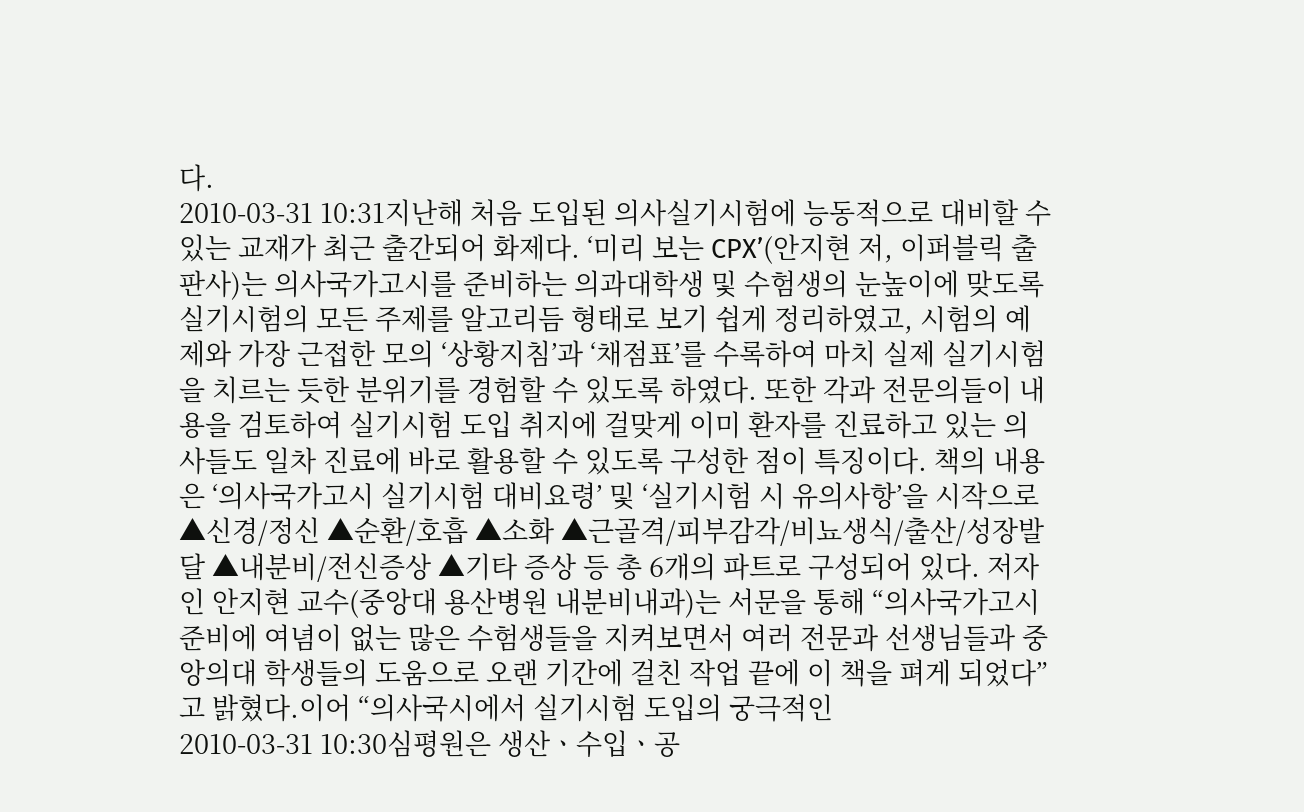다.
2010-03-31 10:31지난해 처음 도입된 의사실기시험에 능동적으로 대비할 수 있는 교재가 최근 출간되어 화제다. ‘미리 보는 CPX’(안지현 저, 이퍼블릭 출판사)는 의사국가고시를 준비하는 의과대학생 및 수험생의 눈높이에 맞도록 실기시험의 모든 주제를 알고리듬 형태로 보기 쉽게 정리하였고, 시험의 예제와 가장 근접한 모의 ‘상황지침’과 ‘채점표’를 수록하여 마치 실제 실기시험을 치르는 듯한 분위기를 경험할 수 있도록 하였다. 또한 각과 전문의들이 내용을 검토하여 실기시험 도입 취지에 걸맞게 이미 환자를 진료하고 있는 의사들도 일차 진료에 바로 활용할 수 있도록 구성한 점이 특징이다. 책의 내용은 ‘의사국가고시 실기시험 대비요령’ 및 ‘실기시험 시 유의사항’을 시작으로 ▲신경/정신 ▲순환/호흡 ▲소화 ▲근골격/피부감각/비뇨생식/출산/성장발달 ▲내분비/전신증상 ▲기타 증상 등 총 6개의 파트로 구성되어 있다. 저자인 안지현 교수(중앙대 용산병원 내분비내과)는 서문을 통해 “의사국가고시 준비에 여념이 없는 많은 수험생들을 지켜보면서 여러 전문과 선생님들과 중앙의대 학생들의 도움으로 오랜 기간에 걸친 작업 끝에 이 책을 펴게 되었다”고 밝혔다.이어 “의사국시에서 실기시험 도입의 궁극적인
2010-03-31 10:30심평원은 생산ㆍ수입ㆍ공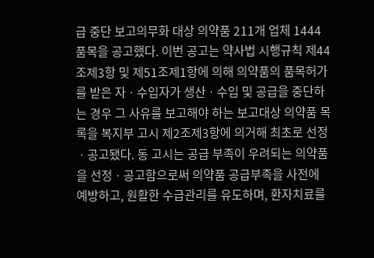급 중단 보고의무화 대상 의약품 211개 업체 1444품목을 공고했다. 이번 공고는 약사법 시행규칙 제44조제3항 및 제51조제1항에 의해 의약품의 품목허가를 받은 자ㆍ수입자가 생산ㆍ수입 및 공급을 중단하는 경우 그 사유를 보고해야 하는 보고대상 의약품 목록을 복지부 고시 제2조제3항에 의거해 최초로 선정ㆍ공고됐다. 동 고시는 공급 부족이 우려되는 의약품을 선정ㆍ공고함으로써 의약품 공급부족을 사전에 예방하고, 원활한 수급관리를 유도하며, 환자치료를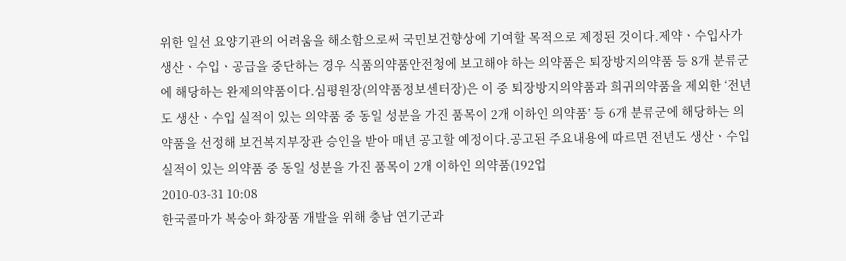위한 일선 요양기관의 어려움을 해소함으로써 국민보건향상에 기여할 목적으로 제정된 것이다.제약ㆍ수입사가 생산ㆍ수입ㆍ공급을 중단하는 경우 식품의약품안전청에 보고해야 하는 의약품은 퇴장방지의약품 등 8개 분류군에 해당하는 완제의약품이다.심평원장(의약품정보센터장)은 이 중 퇴장방지의약품과 희귀의약품을 제외한 ‘전년도 생산ㆍ수입 실적이 있는 의약품 중 동일 성분을 가진 품목이 2개 이하인 의약품’ 등 6개 분류군에 해당하는 의약품을 선정해 보건복지부장관 승인을 받아 매년 공고할 예정이다.공고된 주요내용에 따르면 전년도 생산ㆍ수입실적이 있는 의약품 중 동일 성분을 가진 품목이 2개 이하인 의약품(192업
2010-03-31 10:08
한국콜마가 복숭아 화장품 개발을 위해 충남 연기군과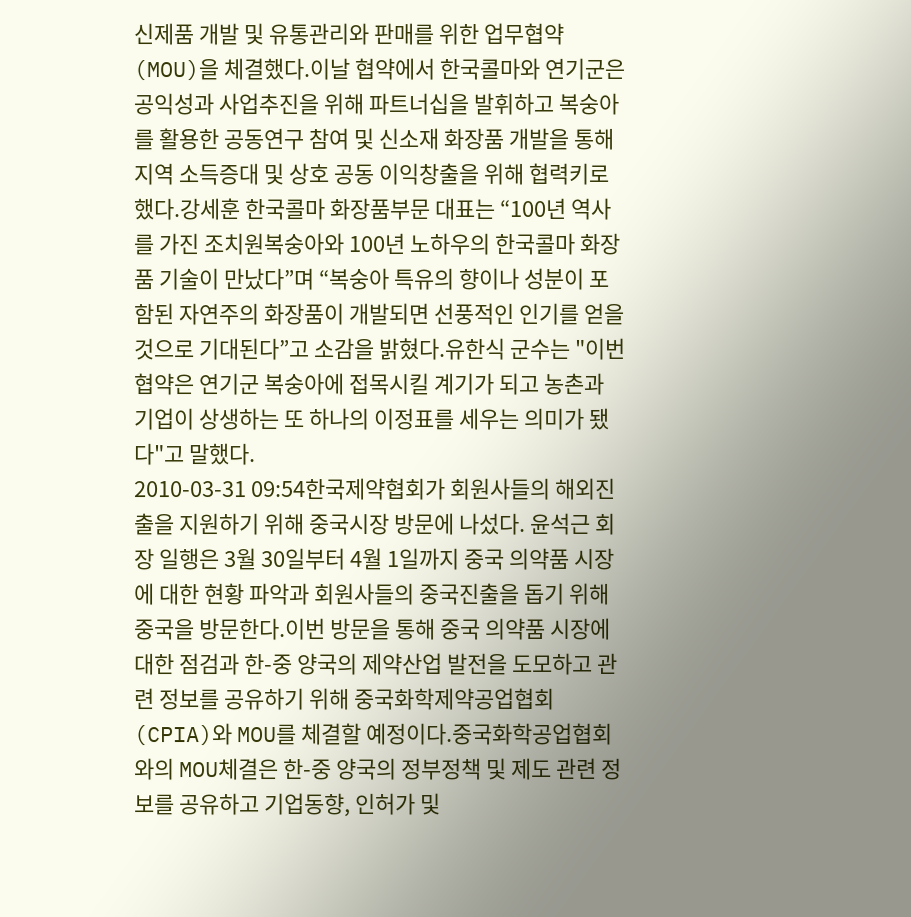신제품 개발 및 유통관리와 판매를 위한 업무협약(MOU)을 체결했다.이날 협약에서 한국콜마와 연기군은 공익성과 사업추진을 위해 파트너십을 발휘하고 복숭아를 활용한 공동연구 참여 및 신소재 화장품 개발을 통해 지역 소득증대 및 상호 공동 이익창출을 위해 협력키로 했다.강세훈 한국콜마 화장품부문 대표는 “100년 역사를 가진 조치원복숭아와 100년 노하우의 한국콜마 화장품 기술이 만났다”며 “복숭아 특유의 향이나 성분이 포함된 자연주의 화장품이 개발되면 선풍적인 인기를 얻을 것으로 기대된다”고 소감을 밝혔다.유한식 군수는 "이번 협약은 연기군 복숭아에 접목시킬 계기가 되고 농촌과 기업이 상생하는 또 하나의 이정표를 세우는 의미가 됐다"고 말했다.
2010-03-31 09:54한국제약협회가 회원사들의 해외진출을 지원하기 위해 중국시장 방문에 나섰다. 윤석근 회장 일행은 3월 30일부터 4월 1일까지 중국 의약품 시장에 대한 현황 파악과 회원사들의 중국진출을 돕기 위해 중국을 방문한다.이번 방문을 통해 중국 의약품 시장에 대한 점검과 한-중 양국의 제약산업 발전을 도모하고 관련 정보를 공유하기 위해 중국화학제약공업협회(CPIA)와 MOU를 체결할 예정이다.중국화학공업협회와의 MOU체결은 한-중 양국의 정부정책 및 제도 관련 정보를 공유하고 기업동향, 인허가 및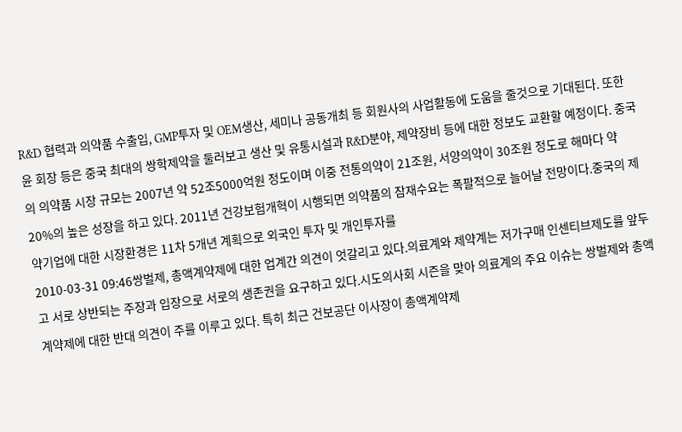R&D 협력과 의약품 수출입, GMP투자 및 OEM생산, 세미나 공동개최 등 회원사의 사업활동에 도움을 줄것으로 기대된다. 또한 윤 회장 등은 중국 최대의 쌍학제약을 둘러보고 생산 및 유통시설과 R&D분야, 제약장비 등에 대한 정보도 교환할 예정이다. 중국의 의약품 시장 규모는 2007년 약 52조5000억원 정도이며 이중 전통의약이 21조원, 서양의약이 30조원 정도로 해마다 약 20%의 높은 성장을 하고 있다. 2011년 건강보험개혁이 시행되면 의약품의 잠재수요는 폭팔적으로 늘어날 전망이다.중국의 제약기업에 대한 시장환경은 11차 5개년 계획으로 외국인 투자 및 개인투자를
2010-03-31 09:46쌍벌제, 총액계약제에 대한 업계간 의견이 엇갈리고 있다.의료계와 제약계는 저가구매 인센티브제도를 앞두고 서로 상반되는 주장과 입장으로 서로의 생존권을 요구하고 있다.시도의사회 시즌을 맞아 의료계의 주요 이슈는 쌍벌제와 총액계약제에 대한 반대 의견이 주를 이루고 있다. 특히 최근 건보공단 이사장이 총액계약제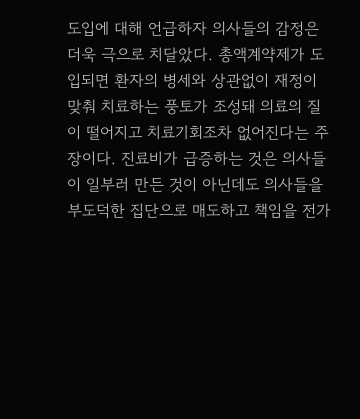도입에 대해 언급하자 의사들의 감정은 더욱 극으로 치달았다. 총액계약제가 도입되면 환자의 병세와 상관없이 재정이 맞춰 치료하는 풍토가 조성돼 의료의 질이 떨어지고 치료기회조차 없어진다는 주장이다. 진료비가 급증하는 것은 의사들이 일부러 만든 것이 아닌데도 의사들을 부도덕한 집단으로 매도하고 책임을 전가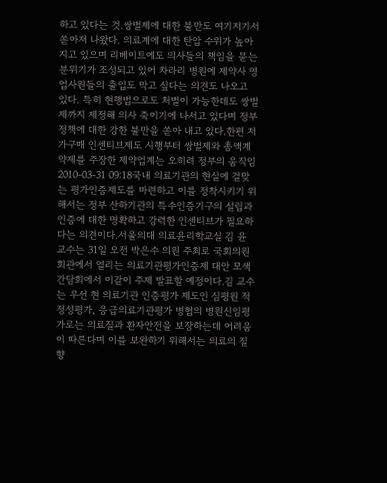하고 있다는 것.쌍벌제에 대한 불만도 여기저기서 쏟아져 나왔다. 의료계에 대한 탄압 수위가 높아지고 있으며 리베이트에도 의사들의 책임을 묻는 분위기가 조성되고 있어 차라리 병원에 제약사 영업사원들의 출입도 막고 싶다는 의견도 나오고 있다. 특히 현행법으로도 처벌이 가능한데도 쌍벌제까지 제정해 의사 죽이기에 나서고 있다며 정부 정책에 대한 강한 불만을 쏟아 내고 있다.한편 저가구매 인센티브제도 시행부터 쌍벌제와 총액계약제를 주장한 제약업계는 오히려 정부의 움직임
2010-03-31 09:18국내 의료기관의 현실에 걸맞는 평가인증제도를 마련하고 이를 정착시키기 위해서는 정부 산하기관의 특수인증기구의 설립과 인증에 대한 명확하고 강력한 인센티브가 필요하다는 의견이다.서울의대 의료윤리학교실 김 윤 교수는 31일 오전 박은수 의원 주최로 국회의원회관에서 열리는 의료기관평가인증제 대안 모색 간담회에서 이같이 주제 발표할 예정이다.김 교수는 우선 현 의료기관 인증평가 제도인 심평원 적정성평가, 응급의료기관평가 병협의 병원신임평가로는 의료질과 환자안전을 보장하는데 어려움이 따른다며 이를 보완하기 위해서는 의료의 질 향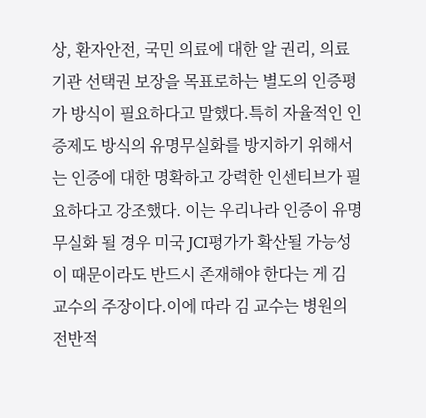상, 환자안전, 국민 의료에 대한 알 권리, 의료기관 선택권 보장을 목표로하는 별도의 인증평가 방식이 필요하다고 말했다.특히 자율적인 인증제도 방식의 유명무실화를 방지하기 위해서는 인증에 대한 명확하고 강력한 인센티브가 필요하다고 강조했다. 이는 우리나라 인증이 유명무실화 될 경우 미국 JCI평가가 확산될 가능성이 때문이라도 반드시 존재해야 한다는 게 김 교수의 주장이다.이에 따라 김 교수는 병원의 전반적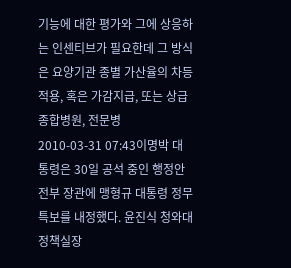기능에 대한 평가와 그에 상응하는 인센티브가 필요한데 그 방식은 요양기관 종별 가산율의 차등적용, 혹은 가감지급, 또는 상급종합병원, 전문병
2010-03-31 07:43이명박 대통령은 30일 공석 중인 행정안전부 장관에 맹형규 대통령 정무특보를 내정했다. 윤진식 청와대 정책실장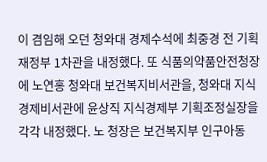이 겸임해 오던 청와대 경제수석에 최중경 전 기획재정부 1차관을 내정했다. 또 식품의약품안전청장에 노연홍 청와대 보건복지비서관을, 청와대 지식경제비서관에 윤상직 지식경제부 기획조정실장을 각각 내정했다. 노 청장은 보건복지부 인구아동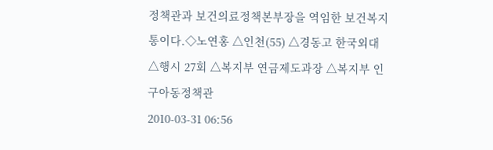정책관과 보건의료정책본부장을 역임한 보건복지통이다.◇노연홍 △인천(55) △경동고 한국외대 △행시 27회 △복지부 연금제도과장 △복지부 인구아동정책관
2010-03-31 06:56